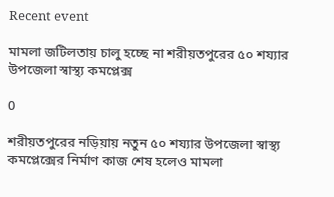Recent event

মামলা জটিলতায় চালু হচ্ছে না শরীয়তপুরের ৫০ শয্যার উপজেলা স্বাস্থ্য কমপ্লেক্স

0

শরীয়তপুরের নড়িয়ায় নতুন ৫০ শয্যার উপজেলা স্বাস্থ্য কমপ্লেক্সের নির্মাণ কাজ শেষ হলেও মামলা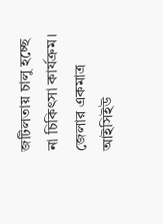জটিলতায় চালু হচ্ছে না চিকিৎসা কার্যক্রম। জেলার একমাত্র আইসিইউ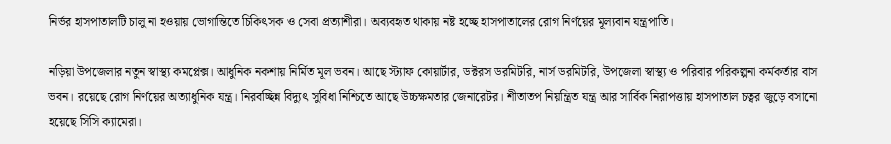নির্ভর হাসপাতালটি চালু না হওয়ায় ভোগান্তিতে চিকিৎসক ও সেবা প্রত্যাশীরা। অব্যবহৃত থাকায় নষ্ট হচ্ছে হাসপাতালের রোগ নির্ণয়ের মূল্যবান যন্ত্রপাতি।

নড়িয়া উপজেলার নতুন স্বাস্থ্য কমপ্লেক্স। আধুনিক নকশায় নির্মিত মূল ভবন। আছে স্ট্যাফ কোয়ার্টার, ডক্টরস ডরমিটরি, নার্স ডরমিটরি, উপজেলা স্বাস্থ্য ও পরিবার পরিকল্পনা কর্মকর্তার বাস ভবন। রয়েছে রোগ নির্ণয়ের অত্যাধুনিক যন্ত্র। নিরবচ্ছিন্ন বিদ্যুৎ সুবিধা নিশ্চিতে আছে উচ্চক্ষমতার জেনারেটর। শীতাতপ নিয়ন্ত্রিত যন্ত্র আর সার্বিক নিরাপত্তায় হাসপাতাল চত্বর জুড়ে বসানো হয়েছে সিসি ক্যামেরা।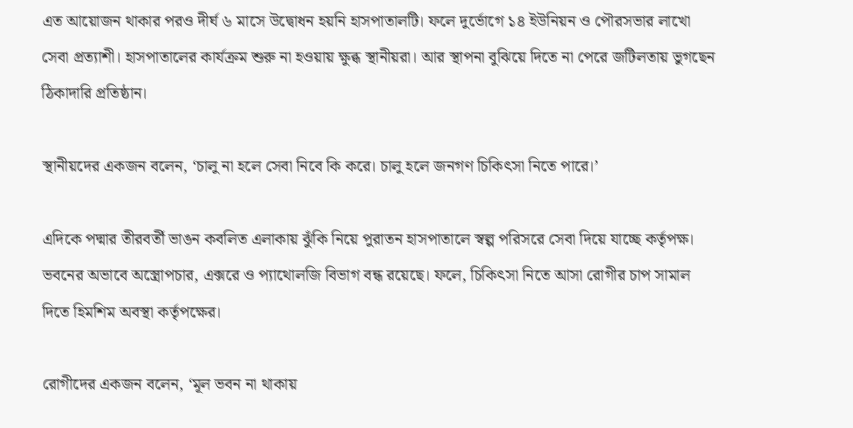এত আয়োজন থাকার পরও দীর্ঘ ৬ মাসে উদ্বোধন হয়নি হাসপাতালটি। ফলে দুর্ভোগে ১৪ ইউনিয়ন ও পৌরসভার লাখো সেবা প্রত্যাশী। হাসপাতালের কার্যক্রম শুরু না হওয়ায় ক্ষুব্ধ স্থানীয়রা। আর স্থাপনা বুঝিয়ে দিতে না পেরে জটিলতায় ভুগছেন ঠিকাদারি প্রতিষ্ঠান।

স্থানীয়দের একজন বলেন, ‘চালু না হলে সেবা নিবে কি করে। চালু হলে জনগণ চিকিৎসা নিতে পারে।’

এদিকে পদ্মার তীরবর্তী ভাঙন কবলিত এলাকায় ঝুঁকি নিয়ে পুরাতন হাসপাতালে স্বল্প পরিসরে সেবা দিয়ে যাচ্ছে কর্তৃপক্ষ। ভবনের অভাবে অস্ত্রোপচার, এক্সরে ও প্যাথোলজি বিভাগ বন্ধ রয়েছে। ফলে, চিকিৎসা নিতে আসা রোগীর চাপ সামাল দিতে হিমশিম অবস্থা কর্তৃপক্ষের।

রোগীদের একজন বলেন, ‘মূল ভবন না থাকায়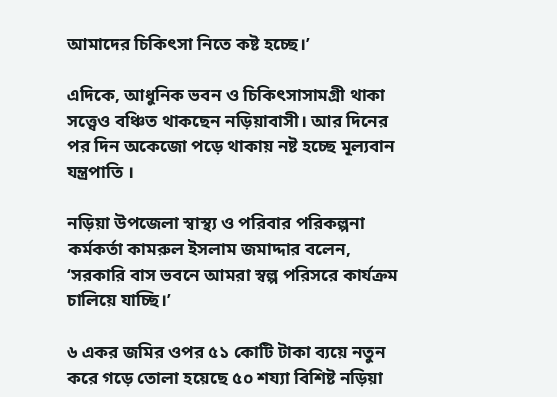আমাদের চিকিৎসা নিতে কষ্ট হচ্ছে।’

এদিকে, আধুনিক ভবন ও চিকিৎসাসামগ্রী থাকা সত্ত্বেও বঞ্চিত থাকছেন নড়িয়াবাসী। আর দিনের পর দিন অকেজো পড়ে থাকায় নষ্ট হচ্ছে মূল্যবান যন্ত্রপাতি ।

নড়িয়া উপজেলা স্বাস্থ্য ও পরিবার পরিকল্পনা কর্মকর্তা কামরুল ইসলাম জমাদ্দার বলেন, ‘সরকারি বাস ভবনে আমরা স্বল্প পরিসরে কার্যক্রম চালিয়ে যাচ্ছি।’

৬ একর জমির ওপর ৫১ কোটি টাকা ব্যয়ে নতুন করে গড়ে তোলা হয়েছে ৫০ শয্যা বিশিষ্ট নড়িয়া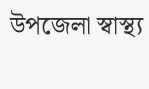উপজেলা স্বাস্থ্য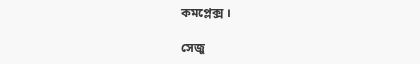কমপ্লেক্স ।

সেজু